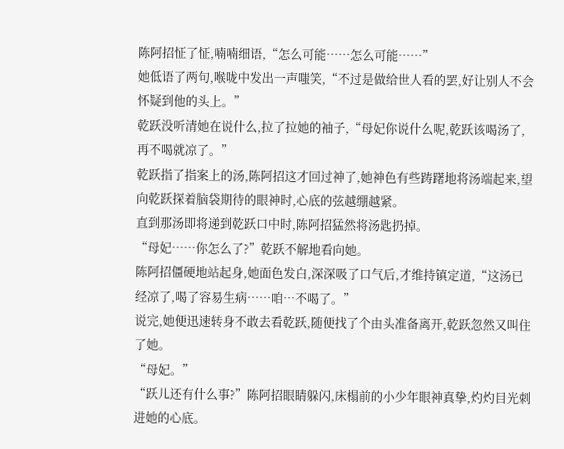陈阿招怔了怔,喃喃细语,“怎么可能……怎么可能……”
她低语了两句,喉咙中发出一声嗤笑,“不过是做给世人看的罢,好让别人不会怀疑到他的头上。”
乾跃没听清她在说什么,拉了拉她的袖子,“母妃你说什么呢,乾跃该喝汤了,再不喝就凉了。”
乾跃指了指案上的汤,陈阿招这才回过神了,她神色有些踌躇地将汤端起来,望向乾跃探着脑袋期待的眼神时,心底的弦越绷越紧。
直到那汤即将递到乾跃口中时,陈阿招猛然将汤匙扔掉。
“母妃……你怎么了?”乾跃不解地看向她。
陈阿招僵硬地站起身,她面色发白,深深吸了口气后,才维持镇定道,“这汤已经凉了,喝了容易生病……咱…不喝了。”
说完,她便迅速转身不敢去看乾跃,随便找了个由头准备离开,乾跃忽然又叫住了她。
“母妃。”
“跃儿还有什么事?”陈阿招眼睛躲闪,床榻前的小少年眼神真挚,灼灼目光刺进她的心底。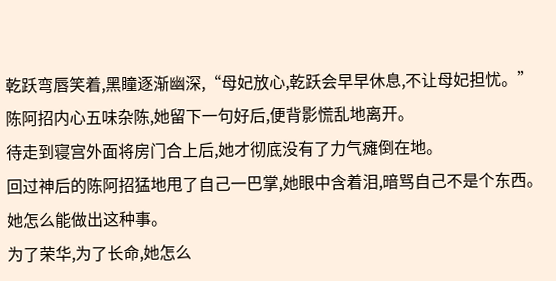乾跃弯唇笑着,黑瞳逐渐幽深,“母妃放心,乾跃会早早休息,不让母妃担忧。”
陈阿招内心五味杂陈,她留下一句好后,便背影慌乱地离开。
待走到寝宫外面将房门合上后,她才彻底没有了力气瘫倒在地。
回过神后的陈阿招猛地甩了自己一巴掌,她眼中含着泪,暗骂自己不是个东西。
她怎么能做出这种事。
为了荣华,为了长命,她怎么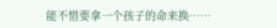能不惜要拿一个孩子的命来换……